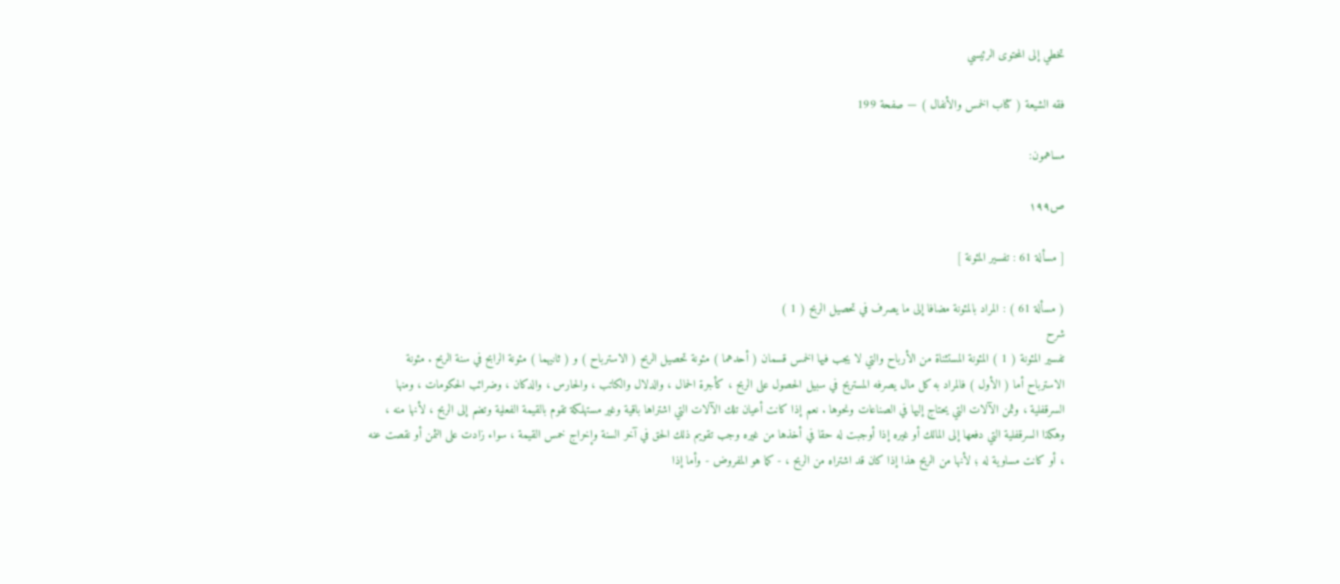تخطي إلى المحتوى الرئيسي

فقه الشيعة ( كتاب الخمس والأنفال ) — صفحة 199

مساهمون:

ص١٩٩

[ مسألة 61 : تفسير المئونة ]

( مسألة 61 ) : المراد بالمئونة مضافا إلى ما يصرف في تحصيل الربح ( 1 )
شرح
تفسير المئونة ( 1 ) المئونة المستثناة من الأرباح والتي لا يجب فيها الخمس قسمان ( أحدهما ) مئونة تحصيل الربح ( الاسترباح ) و ( ثانيهما ) مئونة الرابح في سنة الربح . مئونة الاسترباح أما ( الأول ) فالمراد به كل مال يصرفه المستربح في سبيل الحصول على الربح ، كأجرة الحمال ، والدلال والكاتب ، والحارس ، والدكان ، وضرائب الحكومات ، ومنها السرقفلية ، وثمن الآلات التي يحتاج إليها في الصناعات ونحوها . نعم إذا كانت أعيان تلك الآلات التي اشتراها باقية وغير مستهلكة تقوم بالقيمة الفعلية وتضم إلى الربح ، لأنها منه ، وهكذا السرقفلية التي دفعها إلى المالك أو غيره إذا أوجبت له حقا في أخذها من غيره وجب تقويم ذلك الحق في آخر السنة وإخراج خمس القيمة ، سواء زادت على الثمن أو نقصت عنه ، أو كانت مساوية له ؛ لأنها من الربح هذا إذا كان قد اشتراه من الربح ، - كما هو المفروض - وأما إذا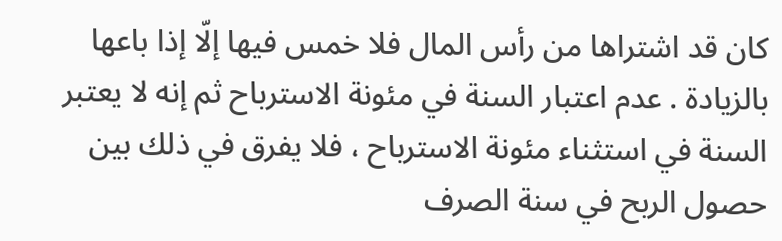كان قد اشتراها من رأس المال فلا خمس فيها إلّا إذا باعها بالزيادة . عدم اعتبار السنة في مئونة الاسترباح ثم إنه لا يعتبر السنة في استثناء مئونة الاسترباح ، فلا يفرق في ذلك بين حصول الربح في سنة الصرف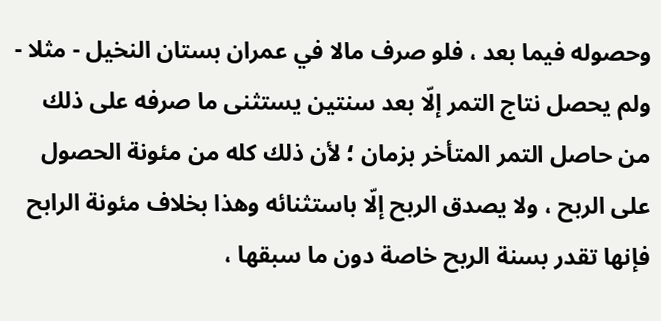وحصوله فيما بعد ، فلو صرف مالا في عمران بستان النخيل - مثلا - ولم يحصل نتاج التمر إلّا بعد سنتين يستثنى ما صرفه على ذلك من حاصل التمر المتأخر بزمان ؛ لأن ذلك كله من مئونة الحصول على الربح ، ولا يصدق الربح إلّا باستثنائه وهذا بخلاف مئونة الرابح فإنها تقدر بسنة الربح خاصة دون ما سبقها ،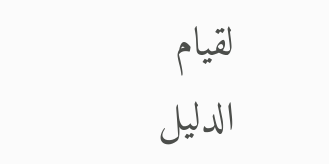لقيام الدليل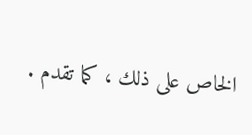الخاص على ذلك ، كما تقدم .